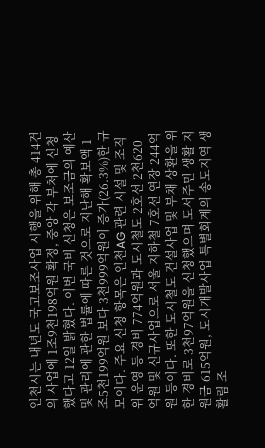인천시는 내년도 국고보조사업 시행을 위해 총 414건의 사업에 1조9천198억원 확정, 중앙 각 부처에 신청했다고 12일 밝혔다. 이번 국비 신청은 보조금의 예산 및 관리에 관한 법률에 따른 것으로 지난해 확보액 1조5천199억원 보다 3천999억원이 증가(26.3%)한 규모이다. 주요 신청 항목은 인천AG 관련 시설 및 조직위 운영 등 경비 774억원과 도시철도 2호선 2천620억원 및 신규사업으로 서울 지하철 7호선 연장 244억원 등이다. 또한 도시철도 건설사업 및 부채 상환을 위한 경비로 3천97억원을 신청했으며 도서주민 생활 지원금 615억원, 도시개발사업 특별회계의 송도지역 생활림 조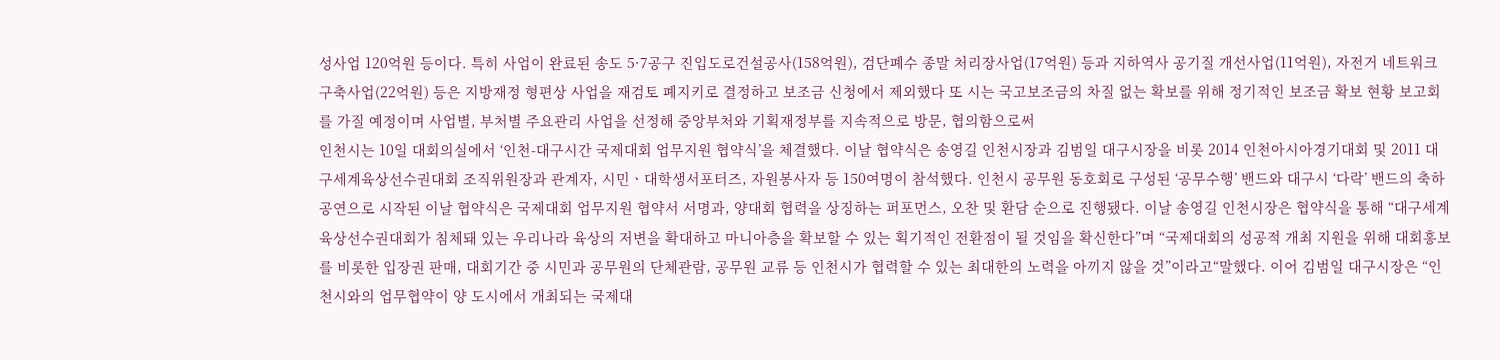성사업 120억원 등이다. 특히 사업이 완료된 송도 5·7공구 진입도로건설공사(158억원), 검단폐수 종말 처리장사업(17억원) 등과 지하역사 공기질 개선사업(11억원), 자전거 네트워크 구축사업(22억원) 등은 지방재정 형편상 사업을 재검토 폐지키로 결정하고 보조금 신청에서 제외했다 또 시는 국고보조금의 차질 없는 확보를 위해 정기적인 보조금 확보 현황 보고회를 가질 예정이며 사업별, 부처별 주요관리 사업을 선정해 중앙부처와 기획재정부를 지속적으로 방문, 협의함으로써
인천시는 10일 대회의실에서 ‘인천-대구시간 국제대회 업무지원 협약식’을 체결했다. 이날 협약식은 송영길 인천시장과 김범일 대구시장을 비롯 2014 인천아시아경기대회 및 2011 대구세계육상선수권대회 조직위원장과 관계자, 시민ㆍ대학생서포터즈, 자원봉사자 등 150여명이 참석했다. 인천시 공무원 동호회로 구성된 ‘공무수행’ 밴드와 대구시 ‘다락’ 밴드의 축하공연으로 시작된 이날 협약식은 국제대회 업무지원 협약서 서명과, 양대회 협력을 상징하는 퍼포먼스, 오찬 및 환담 순으로 진행됐다. 이날 송영길 인천시장은 협약식을 통해 “대구세계육상선수권대회가 침체돼 있는 우리나라 육상의 저변을 확대하고 마니아층을 확보할 수 있는 획기적인 전환점이 될 것임을 확신한다”며 “국제대회의 성공적 개최 지원을 위해 대회홍보를 비롯한 입장권 판매, 대회기간 중 시민과 공무원의 단체관람, 공무원 교류 등 인천시가 협력할 수 있는 최대한의 노력을 아끼지 않을 것”이라고“말했다. 이어 김범일 대구시장은 “인천시와의 업무협약이 양 도시에서 개최되는 국제대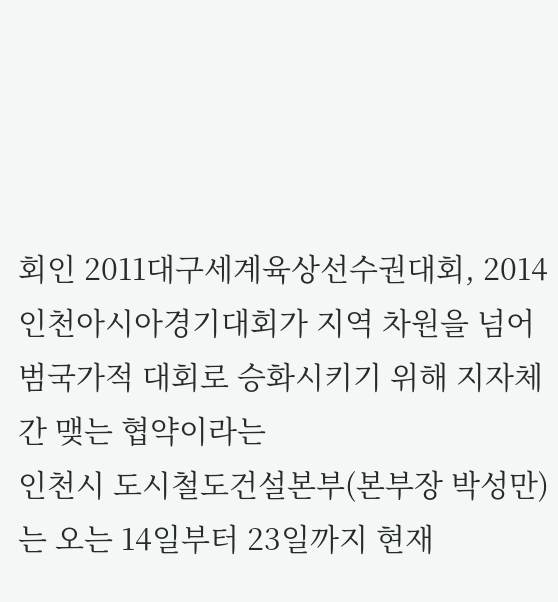회인 2011대구세계육상선수권대회, 2014인천아시아경기대회가 지역 차원을 넘어 범국가적 대회로 승화시키기 위해 지자체간 맺는 협약이라는
인천시 도시철도건설본부(본부장 박성만)는 오는 14일부터 23일까지 현재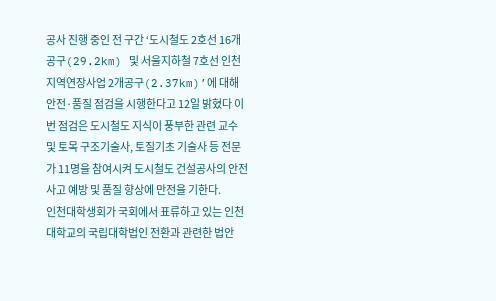공사 진행 중인 전 구간 ‘도시철도 2호선 16개공구(29.2km) 및 서울지하철 7호선 인천지역연장사업 2개공구(2.37km)’에 대해 안전·품질 점검을 시행한다고 12일 밝혔다 이번 점검은 도시철도 지식이 풍부한 관련 교수 및 토목 구조기술사, 토질기초 기술사 등 전문가 11명을 참여시켜 도시철도 건설공사의 안전사고 예방 및 품질 향상에 만전을 기한다.
인천대학생회가 국회에서 표류하고 있는 인천대학교의 국립대학법인 전환과 관련한 법안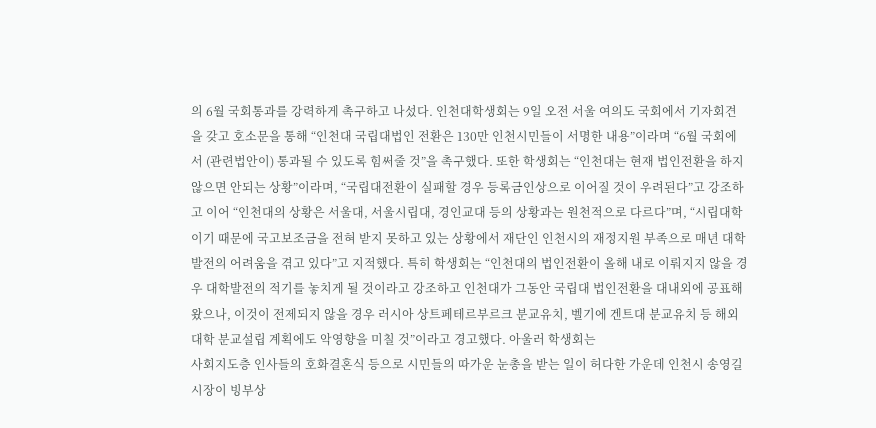의 6월 국회통과를 강력하게 촉구하고 나섰다. 인천대학생회는 9일 오전 서울 여의도 국회에서 기자회견을 갖고 호소문을 통해 “인천대 국립대법인 전환은 130만 인천시민들이 서명한 내용”이라며 “6월 국회에서 (관련법안이) 통과될 수 있도록 힘써줄 것”을 촉구했다. 또한 학생회는 “인천대는 현재 법인전환을 하지 않으면 안되는 상황”이라며, “국립대전환이 실패할 경우 등록금인상으로 이어질 것이 우려된다”고 강조하고 이어 “인천대의 상황은 서울대, 서울시립대, 경인교대 등의 상황과는 원천적으로 다르다”며, “시립대학이기 때문에 국고보조금을 전혀 받지 못하고 있는 상황에서 재단인 인천시의 재정지원 부족으로 매년 대학발전의 어려움을 겪고 있다”고 지적했다. 특히 학생회는 “인천대의 법인전환이 올해 내로 이뤄지지 않을 경우 대학발전의 적기를 놓치게 될 것이라고 강조하고 인천대가 그동안 국립대 법인전환을 대내외에 공표해왔으나, 이것이 전제되지 않을 경우 러시아 상트페테르부르크 분교유치, 벨기에 겐트대 분교유치 등 해외대학 분교설립 계획에도 악영향을 미칠 것”이라고 경고했다. 아울러 학생회는
사회지도층 인사들의 호화결혼식 등으로 시민들의 따가운 눈총을 받는 일이 허다한 가운데 인천시 송영길 시장이 빙부상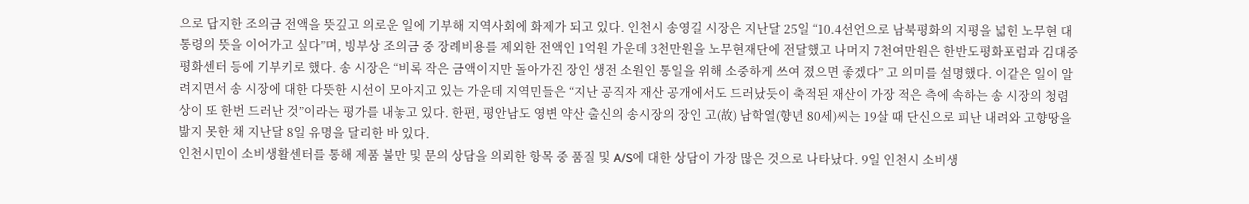으로 답지한 조의금 전액을 뜻깊고 의로운 일에 기부해 지역사회에 화제가 되고 있다. 인천시 송영길 시장은 지난달 25일 “10.4선언으로 남북평화의 지평을 넓힌 노무현 대통령의 뜻을 이어가고 싶다”며, 빙부상 조의금 중 장례비용를 제외한 전액인 1억원 가운데 3천만원을 노무현재단에 전달했고 나머지 7천여만원은 한반도평화포럼과 김대중 평화센터 등에 기부키로 했다. 송 시장은 “비록 작은 금액이지만 돌아가진 장인 생전 소원인 통일을 위해 소중하게 쓰여 졌으면 좋겠다” 고 의미를 설명했다. 이같은 일이 알려지면서 송 시장에 대한 다뜻한 시선이 모아지고 있는 가운데 지역민들은 “지난 공직자 재산 공개에서도 드러났듯이 축적된 재산이 가장 적은 측에 속하는 송 시장의 청렴상이 또 한번 드러난 것”이라는 평가를 내놓고 있다. 한편, 평안남도 영변 약산 출신의 송시장의 장인 고(故) 남학열(향년 80세)씨는 19살 때 단신으로 피난 내려와 고향땅을 밞지 못한 채 지난달 8일 유명을 달리한 바 있다.
인천시민이 소비생활센터를 통해 제품 불만 및 문의 상담을 의뢰한 항목 중 품질 및 A/S에 대한 상담이 가장 많은 것으로 나타났다. 9일 인천시 소비생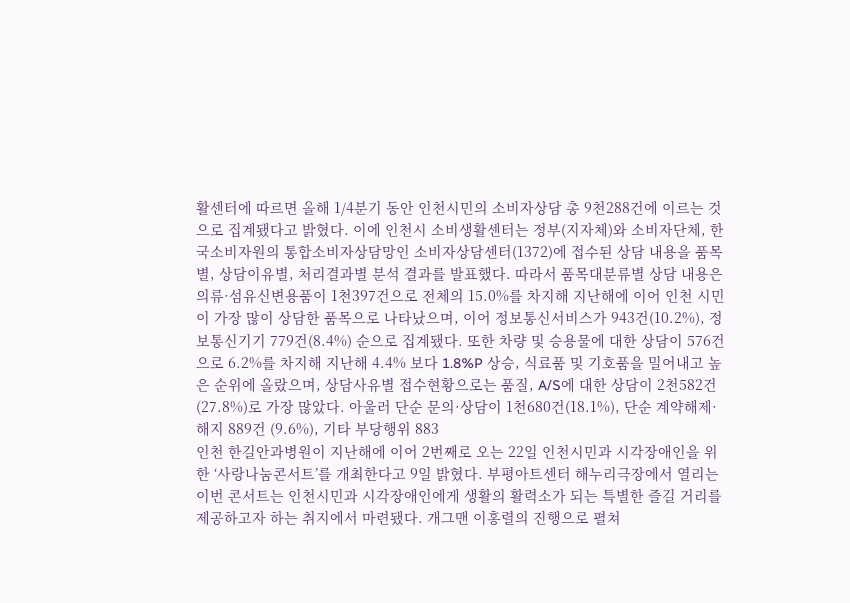활센터에 따르면 올해 1/4분기 동안 인천시민의 소비자상담 총 9천288건에 이르는 것으로 집계됐다고 밝혔다. 이에 인천시 소비생활센터는 정부(지자체)와 소비자단체, 한국소비자원의 통합소비자상담망인 소비자상담센터(1372)에 접수된 상담 내용을 품목별, 상담이유별, 처리결과별 분석 결과를 발표했다. 따라서 품목대분류별 상담 내용은 의류·섬유신변용품이 1천397건으로 전체의 15.0%를 차지해 지난해에 이어 인천 시민이 가장 많이 상담한 품목으로 나타났으며, 이어 정보통신서비스가 943건(10.2%), 정보통신기기 779건(8.4%) 순으로 집계됐다. 또한 차량 및 승용물에 대한 상담이 576건으로 6.2%를 차지해 지난해 4.4% 보다 1.8%P 상승, 식료품 및 기호품을 밀어내고 높은 순위에 올랐으며, 상담사유별 접수현황으로는 품질, A/S에 대한 상담이 2천582건(27.8%)로 가장 많았다. 아울러 단순 문의·상담이 1천680건(18.1%), 단순 계약해제·해지 889건 (9.6%), 기타 부당행위 883
인천 한길안과병원이 지난해에 이어 2번째로 오는 22일 인천시민과 시각장애인을 위한 ‘사랑나눔콘서트’를 개최한다고 9일 밝혔다. 부평아트센터 해누리극장에서 열리는 이번 콘서트는 인천시민과 시각장애인에게 생활의 활력소가 되는 특별한 즐길 거리를 제공하고자 하는 취지에서 마련됐다. 개그맨 이홍렬의 진행으로 펼쳐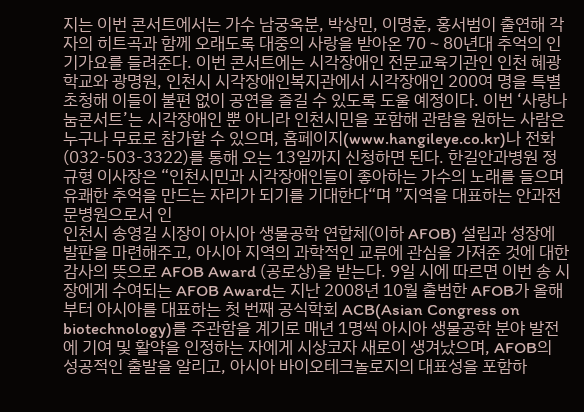지는 이번 콘서트에서는 가수 남궁옥분, 박상민, 이명훈, 홍서범이 출연해 각자의 히트곡과 함께 오래도록 대중의 사랑을 받아온 70∼80년대 추억의 인기가요를 들려준다. 이번 콘서트에는 시각장애인 전문교육기관인 인천 혜광학교와 광명원, 인천시 시각장애인복지관에서 시각장애인 200여 명을 특별 초청해 이들이 불편 없이 공연을 즐길 수 있도록 도울 예정이다. 이번 ‘사랑나눔콘서트’는 시각장애인 뿐 아니라 인천시민을 포함해 관람을 원하는 사람은 누구나 무료로 참가할 수 있으며, 홈페이지(www.hangileye.co.kr)나 전화(032-503-3322)를 통해 오는 13일까지 신청하면 된다. 한길안과병원 정규형 이사장은 “인천시민과 시각장애인들이 좋아하는 가수의 노래를 들으며 유쾌한 추억을 만드는 자리가 되기를 기대한다“며 ”지역을 대표하는 안과전문병원으로서 인
인천시 송영길 시장이 아시아 생물공학 연합체(이하 AFOB) 설립과 성장에 발판을 마련해주고, 아시아 지역의 과학적인 교류에 관심을 가져준 것에 대한 감사의 뜻으로 AFOB Award (공로상)을 받는다. 9일 시에 따르면 이번 송 시장에게 수여되는 AFOB Award는 지난 2008년 10월 출범한 AFOB가 올해부터 아시아를 대표하는 첫 번째 공식학회 ACB(Asian Congress on biotechnology)를 주관함을 계기로 매년 1명씩 아시아 생물공학 분야 발전에 기여 및 활약을 인정하는 자에게 시상코자 새로이 생겨났으며, AFOB의 성공적인 출발을 알리고, 아시아 바이오테크놀로지의 대표성을 포함하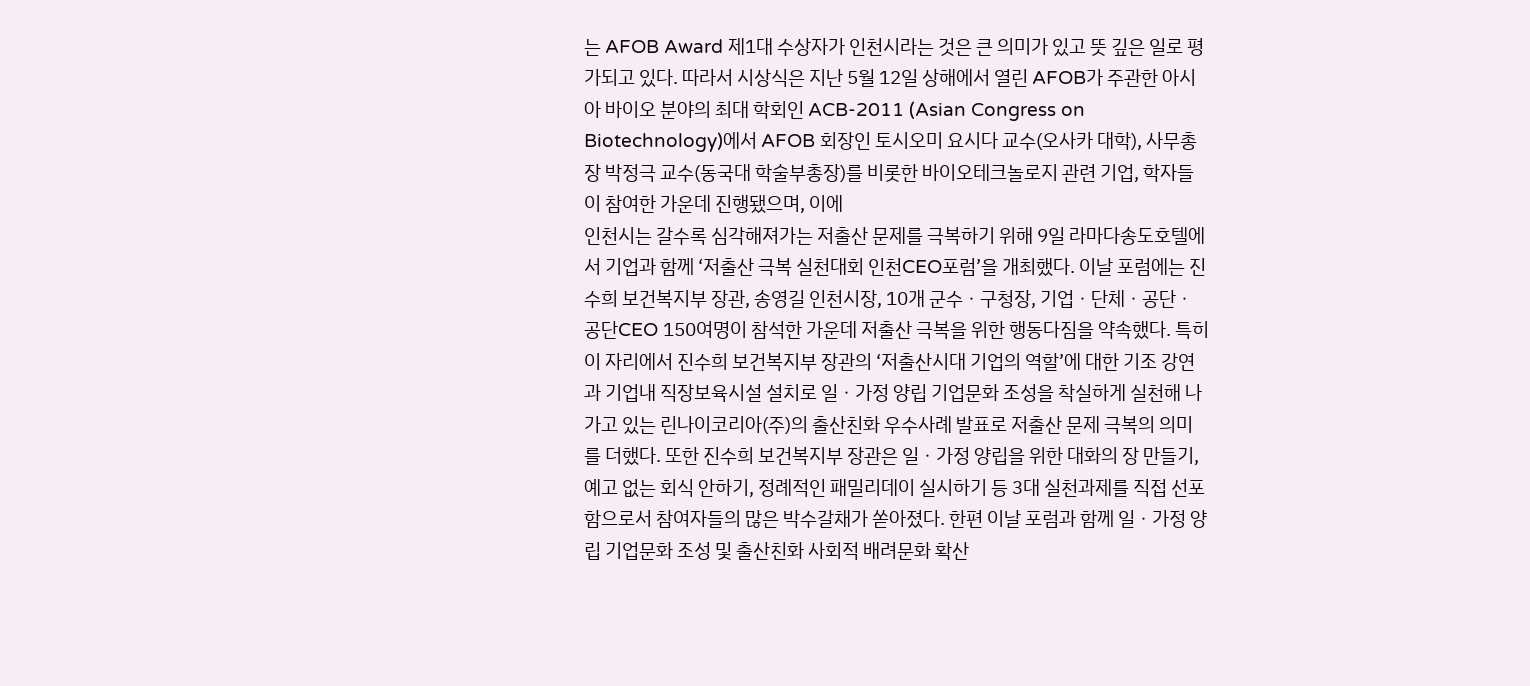는 AFOB Award 제1대 수상자가 인천시라는 것은 큰 의미가 있고 뜻 깊은 일로 평가되고 있다. 따라서 시상식은 지난 5월 12일 상해에서 열린 AFOB가 주관한 아시아 바이오 분야의 최대 학회인 ACB-2011 (Asian Congress on Biotechnology)에서 AFOB 회장인 토시오미 요시다 교수(오사카 대학), 사무총장 박정극 교수(동국대 학술부총장)를 비롯한 바이오테크놀로지 관련 기업, 학자들이 참여한 가운데 진행됐으며, 이에
인천시는 갈수록 심각해져가는 저출산 문제를 극복하기 위해 9일 라마다송도호텔에서 기업과 함께 ‘저출산 극복 실천대회 인천CEO포럼’을 개최했다. 이날 포럼에는 진수희 보건복지부 장관, 송영길 인천시장, 10개 군수ㆍ구청장, 기업ㆍ단체ㆍ공단ㆍ공단CEO 150여명이 참석한 가운데 저출산 극복을 위한 행동다짐을 약속했다. 특히 이 자리에서 진수희 보건복지부 장관의 ‘저출산시대 기업의 역할’에 대한 기조 강연과 기업내 직장보육시설 설치로 일ㆍ가정 양립 기업문화 조성을 착실하게 실천해 나가고 있는 린나이코리아(주)의 출산친화 우수사례 발표로 저출산 문제 극복의 의미를 더했다. 또한 진수희 보건복지부 장관은 일ㆍ가정 양립을 위한 대화의 장 만들기, 예고 없는 회식 안하기, 정례적인 패밀리데이 실시하기 등 3대 실천과제를 직접 선포함으로서 참여자들의 많은 박수갈채가 쏟아졌다. 한편 이날 포럼과 함께 일ㆍ가정 양립 기업문화 조성 및 출산친화 사회적 배려문화 확산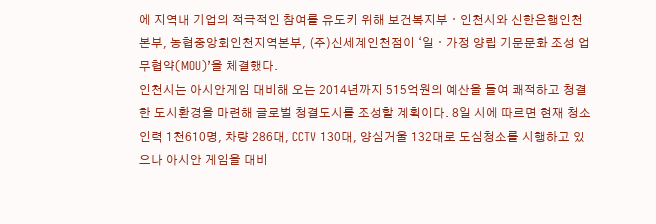에 지역내 기업의 적극적인 참여를 유도키 위해 보건복지부ㆍ인천시와 신한은행인천본부, 농협중앙회인천지역본부, (주)신세계인천점이 ‘일ㆍ가정 양립 기문문화 조성 업무협약(MOU)’을 체결했다.
인천시는 아시안게임 대비해 오는 2014년까지 515억원의 예산을 들여 쾌적하고 청결한 도시환경을 마련해 글로벌 청결도시를 조성할 계획이다. 8일 시에 따르면 현재 청소인력 1천610명, 차량 286대, CCTV 130대, 양심거울 132대로 도심청소를 시행하고 있으나 아시안 게임을 대비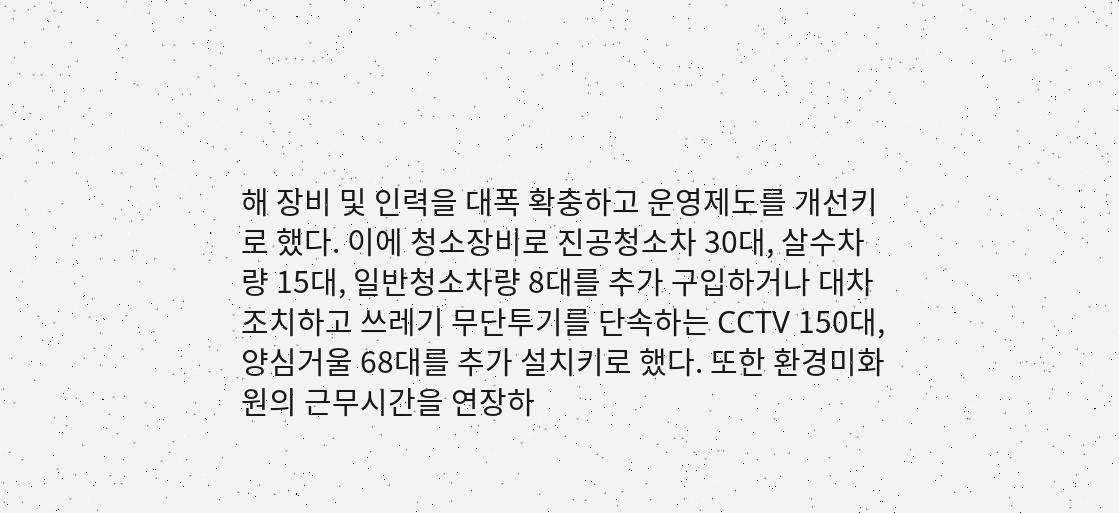해 장비 및 인력을 대폭 확충하고 운영제도를 개선키로 했다. 이에 청소장비로 진공청소차 30대, 살수차량 15대, 일반청소차량 8대를 추가 구입하거나 대차조치하고 쓰레기 무단투기를 단속하는 CCTV 150대, 양심거울 68대를 추가 설치키로 했다. 또한 환경미화원의 근무시간을 연장하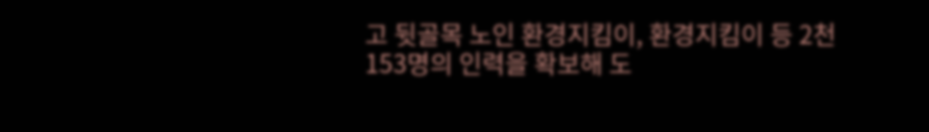고 뒷골목 노인 환경지킴이, 환경지킴이 등 2천153명의 인력을 확보해 도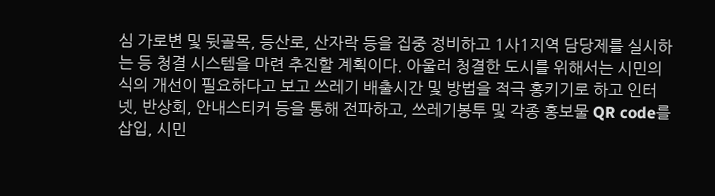심 가로변 및 뒷골목, 등산로, 산자락 등을 집중 정비하고 1사1지역 담당제를 실시하는 등 청결 시스템을 마련 추진할 계획이다. 아울러 청결한 도시를 위해서는 시민의식의 개선이 필요하다고 보고 쓰레기 배출시간 및 방법을 적극 홍키기로 하고 인터넷, 반상회, 안내스티커 등을 통해 전파하고, 쓰레기봉투 및 각종 홍보물 QR code를 삽입, 시민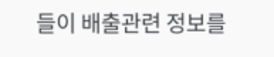들이 배출관련 정보를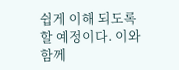쉽게 이해 되도록 할 예정이다. 이와 함께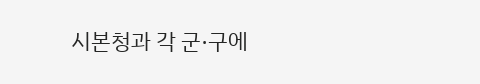시본청과 각 군·구에